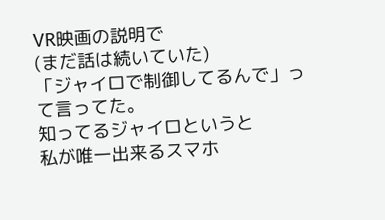VR映画の説明で
(まだ話は続いていた)
「ジャイロで制御してるんで」って言ってた。
知ってるジャイロというと
私が唯一出来るスマホ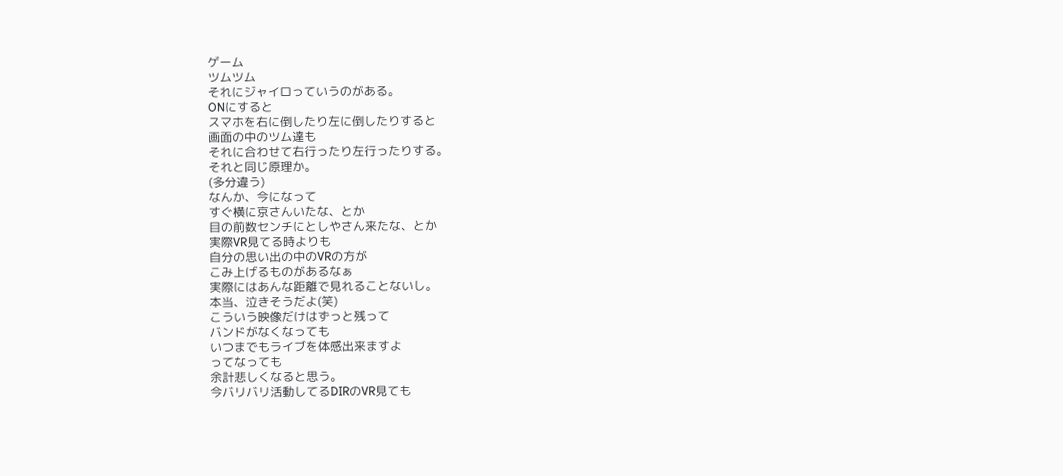ゲーム
ツムツム
それにジャイロっていうのがある。
ONにすると
スマホを右に倒したり左に倒したりすると
画面の中のツム達も
それに合わせて右行ったり左行ったりする。
それと同じ原理か。
(多分違う)
なんか、今になって
すぐ横に京さんいたな、とか
目の前数センチにとしやさん来たな、とか
実際VR見てる時よりも
自分の思い出の中のVRの方が
こみ上げるものがあるなぁ
実際にはあんな距離で見れることないし。
本当、泣きそうだよ(笑)
こういう映像だけはずっと残って
バンドがなくなっても
いつまでもライブを体感出来ますよ
ってなっても
余計悲しくなると思う。
今バリバリ活動してるDIRのVR見ても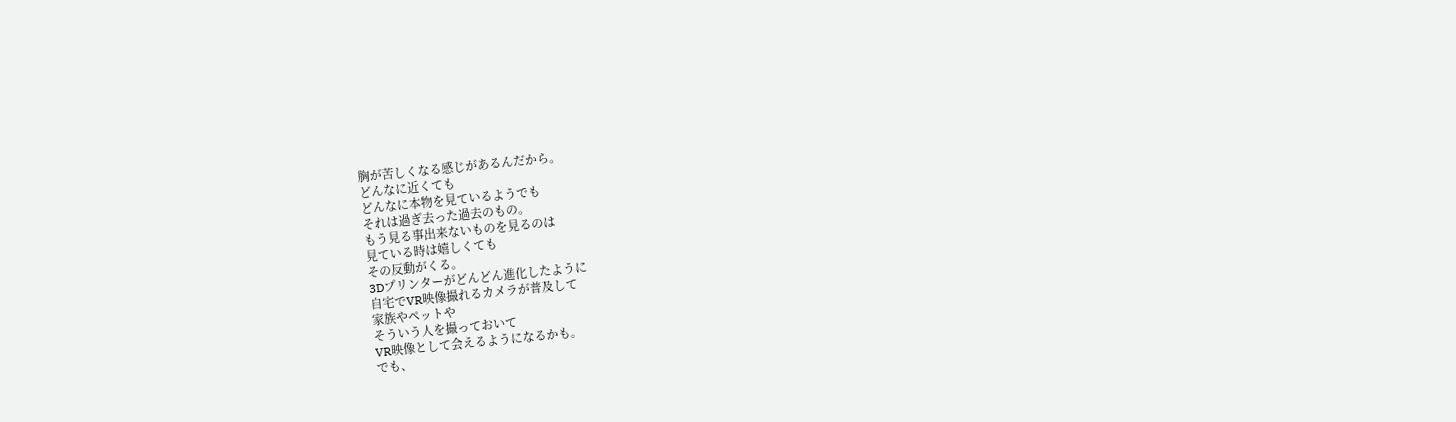胸が苦しくなる感じがあるんだから。
どんなに近くても
どんなに本物を見ているようでも
それは過ぎ去った過去のもの。
もう見る事出来ないものを見るのは
見ている時は嬉しくても
その反動がくる。
3Dプリンターがどんどん進化したように
自宅でVR映像撮れるカメラが普及して
家族やペットや
そういう人を撮っておいて
VR映像として会えるようになるかも。
でも、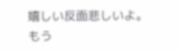嬉しい反面悲しいよ。
もう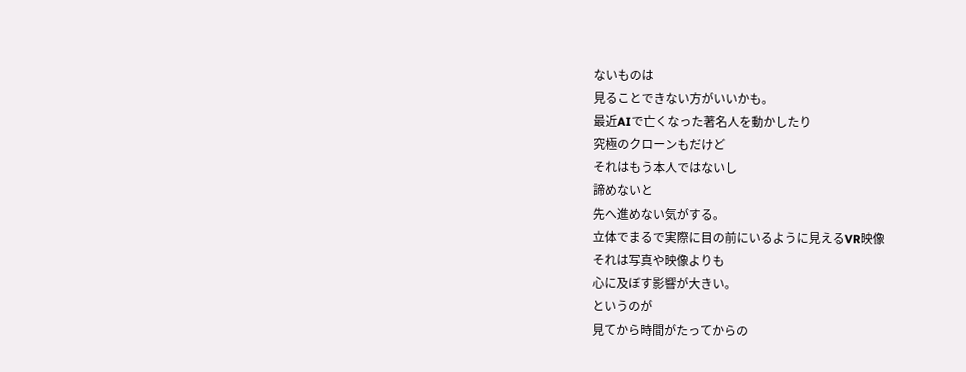ないものは
見ることできない方がいいかも。
最近AIで亡くなった著名人を動かしたり
究極のクローンもだけど
それはもう本人ではないし
諦めないと
先へ進めない気がする。
立体でまるで実際に目の前にいるように見えるVR映像
それは写真や映像よりも
心に及ぼす影響が大きい。
というのが
見てから時間がたってからの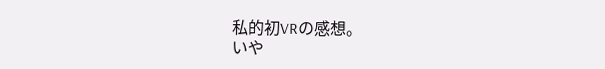私的初VRの感想。
いや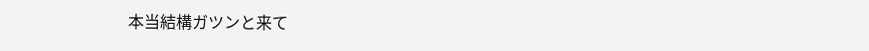本当結構ガツンと来て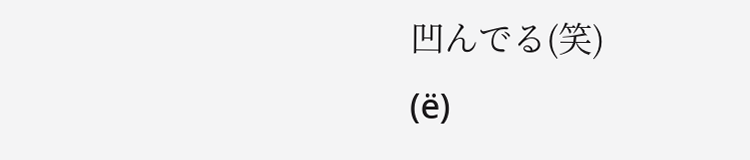凹んでる(笑)
(ё)